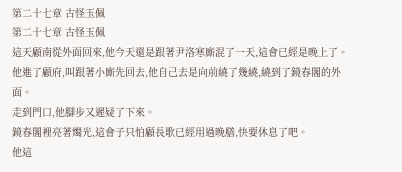第二十七章 古怪玉佩
第二十七章 古怪玉佩
這天顧南從外面回來,他今天還是跟著尹洛寒廝混了一天,這會已經是晚上了。
他進了顧府,叫跟著小廝先回去,他自己去是向前繞了幾繞,繞到了鏡春閣的外面。
走到門口,他腳步又遲疑了下來。
鏡春閣裡亮著燭光,這會子只怕顧長歌已經用過晚膳,快要休息了吧。
他這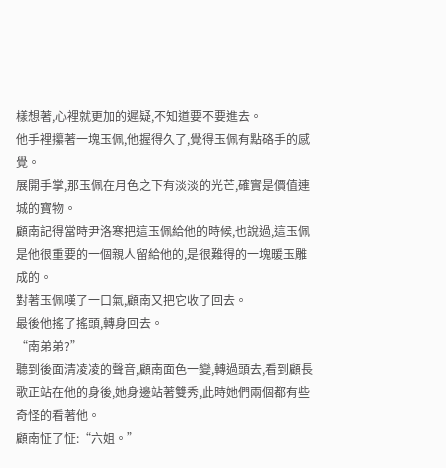樣想著,心裡就更加的遲疑,不知道要不要進去。
他手裡攥著一塊玉佩,他握得久了,覺得玉佩有點硌手的感覺。
展開手掌,那玉佩在月色之下有淡淡的光芒,確實是價值連城的寶物。
顧南記得當時尹洛寒把這玉佩給他的時候,也說過,這玉佩是他很重要的一個親人留給他的,是很難得的一塊暖玉雕成的。
對著玉佩嘆了一口氣,顧南又把它收了回去。
最後他搖了搖頭,轉身回去。
“南弟弟?”
聽到後面清凌凌的聲音,顧南面色一變,轉過頭去,看到顧長歌正站在他的身後,她身邊站著雙秀,此時她們兩個都有些奇怪的看著他。
顧南怔了怔:“六姐。”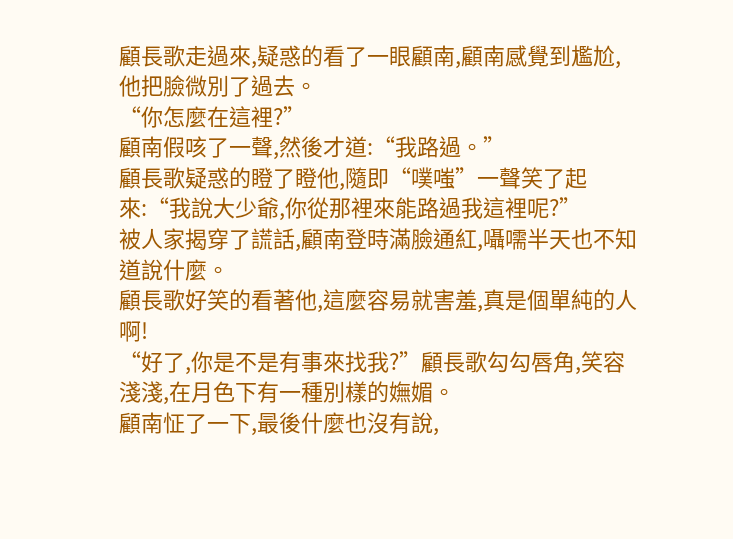顧長歌走過來,疑惑的看了一眼顧南,顧南感覺到尷尬,他把臉微別了過去。
“你怎麼在這裡?”
顧南假咳了一聲,然後才道:“我路過。”
顧長歌疑惑的瞪了瞪他,隨即“噗嗤”一聲笑了起來:“我說大少爺,你從那裡來能路過我這裡呢?”
被人家揭穿了謊話,顧南登時滿臉通紅,囁嚅半天也不知道說什麼。
顧長歌好笑的看著他,這麼容易就害羞,真是個單純的人啊!
“好了,你是不是有事來找我?”顧長歌勾勾唇角,笑容淺淺,在月色下有一種別樣的嫵媚。
顧南怔了一下,最後什麼也沒有說,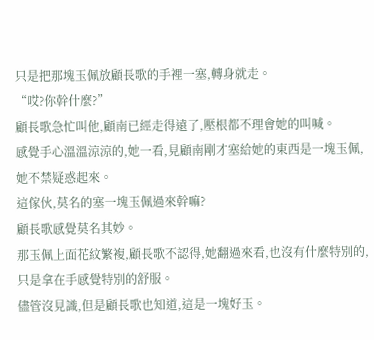只是把那塊玉佩放顧長歌的手裡一塞,轉身就走。
“哎?你幹什麼?”
顧長歌急忙叫他,顧南已經走得遠了,壓根都不理會她的叫喊。
感覺手心溫溫涼涼的,她一看,見顧南剛才塞給她的東西是一塊玉佩,她不禁疑惑起來。
這傢伙,莫名的塞一塊玉佩過來幹嘛?
顧長歌感覺莫名其妙。
那玉佩上面花紋繁複,顧長歌不認得,她翻過來看,也沒有什麼特別的,只是拿在手感覺特別的舒服。
儘管沒見識,但是顧長歌也知道,這是一塊好玉。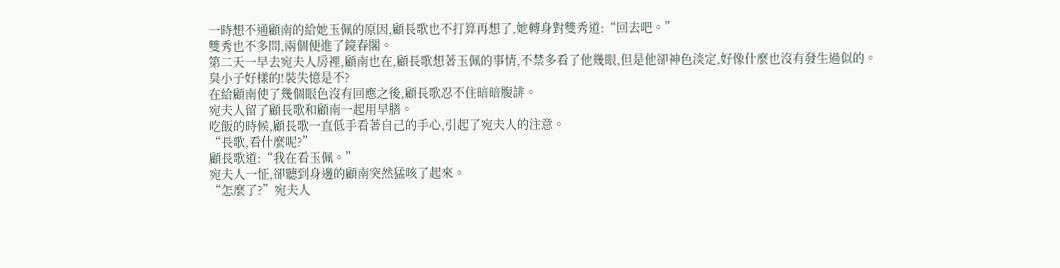一時想不通顧南的給她玉佩的原因,顧長歌也不打算再想了,她轉身對雙秀道:“回去吧。”
雙秀也不多問,兩個便進了鏡春閣。
第二天一早去宛夫人房裡,顧南也在,顧長歌想著玉佩的事情,不禁多看了他幾眼,但是他卻神色淡定,好像什麼也沒有發生過似的。
臭小子好樣的!裝失憶是不?
在給顧南使了幾個眼色沒有回應之後,顧長歌忍不住暗暗腹誹。
宛夫人留了顧長歌和顧南一起用早膳。
吃飯的時候,顧長歌一直低手看著自己的手心,引起了宛夫人的注意。
“長歌,看什麼呢?”
顧長歌道:“我在看玉佩。”
宛夫人一怔,卻聽到身邊的顧南突然猛咳了起來。
“怎麼了?”宛夫人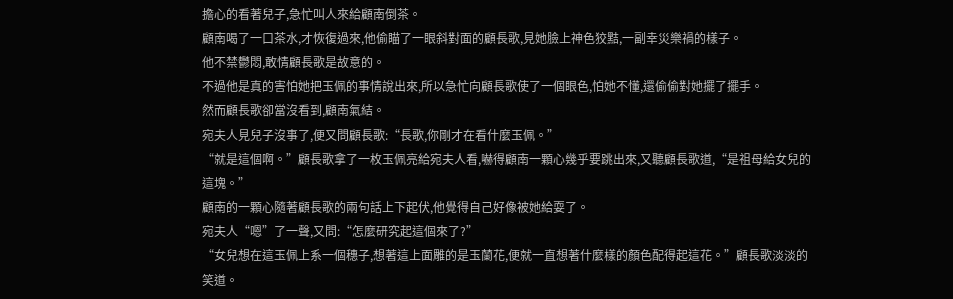擔心的看著兒子,急忙叫人來給顧南倒茶。
顧南喝了一口茶水,才恢復過來,他偷瞄了一眼斜對面的顧長歌,見她臉上神色狡黠,一副幸災樂禍的樣子。
他不禁鬱悶,敢情顧長歌是故意的。
不過他是真的害怕她把玉佩的事情說出來,所以急忙向顧長歌使了一個眼色,怕她不懂,還偷偷對她擺了擺手。
然而顧長歌卻當沒看到,顧南氣結。
宛夫人見兒子沒事了,便又問顧長歌:“長歌,你剛才在看什麼玉佩。”
“就是這個啊。”顧長歌拿了一枚玉佩亮給宛夫人看,嚇得顧南一顆心幾乎要跳出來,又聽顧長歌道,“是祖母給女兒的這塊。”
顧南的一顆心隨著顧長歌的兩句話上下起伏,他覺得自己好像被她給耍了。
宛夫人“嗯”了一聲,又問:“怎麼研究起這個來了?”
“女兒想在這玉佩上系一個穗子,想著這上面雕的是玉蘭花,便就一直想著什麼樣的顏色配得起這花。”顧長歌淡淡的笑道。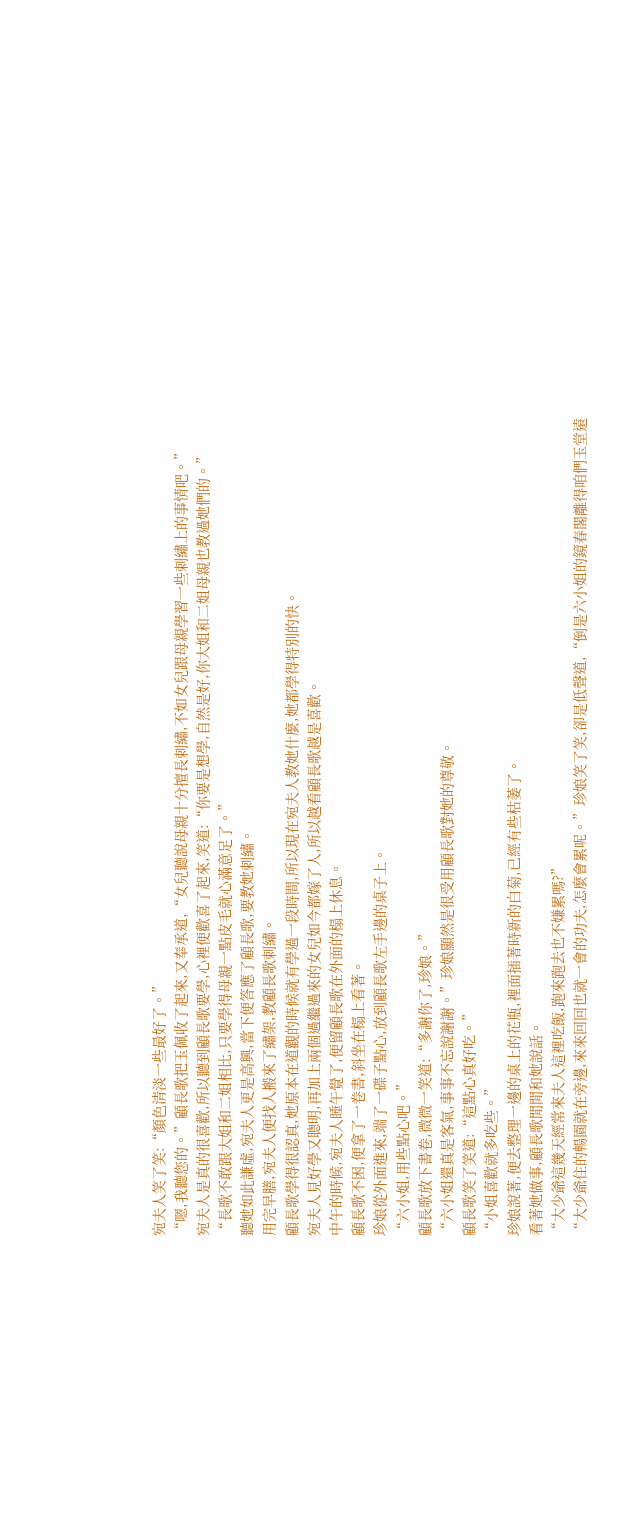宛夫人笑了笑:“顏色清淡一些最好了。”
“嗯,我聽您的。”顧長歌把玉佩收了起來,又奉承道,“女兒聽說母親十分擅長刺繡,不如女兒跟母親學習一些刺繡上的事情吧。”
宛夫人是真的很喜歡,所以聽到顧長歌要學,心裡便歡喜了起來,笑道:“你要是想學,自然是好,你大姐和二姐母親也教過她們的。”
“長歌不敢跟大姐和二姐相比,只要學得母親一點皮毛就心滿意足了。”
聽她如此謙虛,宛夫人更是高興,當下便答應了顧長歌,要教她刺繡。
用完早膳,宛夫人便找人搬來了繡架,教顧長歌刺繡。
顧長歌學得很認真,她原本在道觀的時候就有學過一段時間,所以現在宛夫人教她什麼,她都學得特別的快。
宛夫人見好學又聰明,再加上兩個過繼過來的女兒如今都嫁了人,所以越看顧長歌越是喜歡。
中午的時候,宛夫人睡午覺了,便留顧長歌在外面的榻上休息。
顧長歌不困,便拿了一卷書,斜坐在榻上看著。
珍娘從外面進來,端了一碟子點心,放到顧長歌左手邊的桌子上。
“六小姐,用些點心吧。”
顧長歌放下書卷,微微一笑道:“多謝你了,珍娘。”
“六小姐還真是客氣,事事不忘說謝謝。”珍娘顯然是很受用顧長歌對她的尊敬。
顧長歌笑了笑道:“這點心真好吃。”
“小姐喜歡就多吃些。”
珍娘說著,便去整理一邊的桌上的花瓶,裡面插著時新的白菊,已經有些枯萎了。
看著她做事,顧長歌閒閒和她說話。
“大少爺這幾天經常來夫人這裡吃飯,跑來跑去也不嫌累嗎?”
“大少爺住的暢園就在旁邊,來來回回也就一會的功夫,怎麼會累呢。”珍娘笑了笑,卻是低聲道,“倒是六小姐的鏡春閣離得咱們玉堂遠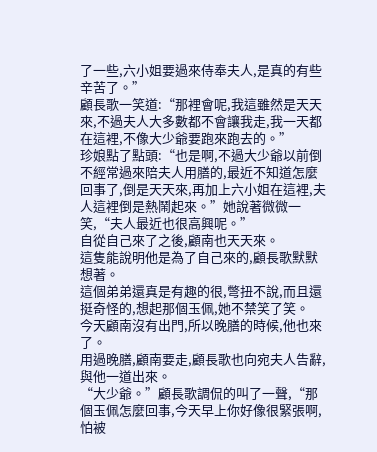了一些,六小姐要過來侍奉夫人,是真的有些辛苦了。”
顧長歌一笑道:“那裡會呢,我這雖然是天天來,不過夫人大多數都不會讓我走,我一天都在這裡,不像大少爺要跑來跑去的。”
珍娘點了點頭:“也是啊,不過大少爺以前倒不經常過來陪夫人用膳的,最近不知道怎麼回事了,倒是天天來,再加上六小姐在這裡,夫人這裡倒是熱鬧起來。”她說著微微一笑,“夫人最近也很高興呢。”
自從自己來了之後,顧南也天天來。
這隻能說明他是為了自己來的,顧長歌默默想著。
這個弟弟還真是有趣的很,彆扭不說,而且還挺奇怪的,想起那個玉佩,她不禁笑了笑。
今天顧南沒有出門,所以晚膳的時候,他也來了。
用過晚膳,顧南要走,顧長歌也向宛夫人告辭,與他一道出來。
“大少爺。”顧長歌調侃的叫了一聲,“那個玉佩怎麼回事,今天早上你好像很緊張啊,怕被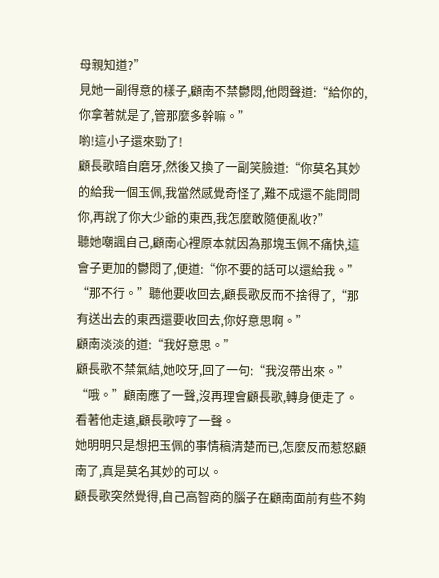母親知道?”
見她一副得意的樣子,顧南不禁鬱悶,他悶聲道:“給你的,你拿著就是了,管那麼多幹嘛。”
喲!這小子還來勁了!
顧長歌暗自磨牙,然後又換了一副笑臉道:“你莫名其妙的給我一個玉佩,我當然感覺奇怪了,難不成還不能問問你,再說了你大少爺的東西,我怎麼敢隨便亂收?”
聽她嘲諷自己,顧南心裡原本就因為那塊玉佩不痛快,這會子更加的鬱悶了,便道:“你不要的話可以還給我。”
“那不行。”聽他要收回去,顧長歌反而不捨得了,“那有送出去的東西還要收回去,你好意思啊。”
顧南淡淡的道:“我好意思。”
顧長歌不禁氣結,她咬牙,回了一句:“我沒帶出來。”
“哦。”顧南應了一聲,沒再理會顧長歌,轉身便走了。
看著他走遠,顧長歌哼了一聲。
她明明只是想把玉佩的事情稿清楚而已,怎麼反而惹怒顧南了,真是莫名其妙的可以。
顧長歌突然覺得,自己高智商的腦子在顧南面前有些不夠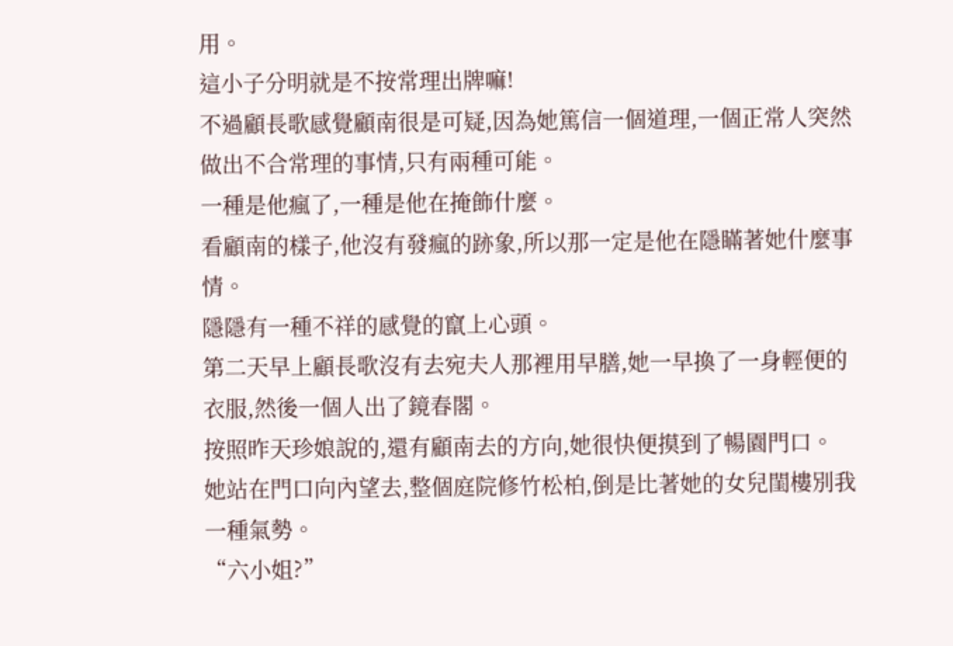用。
這小子分明就是不按常理出牌嘛!
不過顧長歌感覺顧南很是可疑,因為她篤信一個道理,一個正常人突然做出不合常理的事情,只有兩種可能。
一種是他瘋了,一種是他在掩飾什麼。
看顧南的樣子,他沒有發瘋的跡象,所以那一定是他在隱瞞著她什麼事情。
隱隱有一種不祥的感覺的竄上心頭。
第二天早上顧長歌沒有去宛夫人那裡用早膳,她一早換了一身輕便的衣服,然後一個人出了鏡春閣。
按照昨天珍娘說的,還有顧南去的方向,她很快便摸到了暢園門口。
她站在門口向內望去,整個庭院修竹松柏,倒是比著她的女兒閨樓別我一種氣勢。
“六小姐?”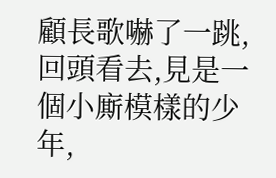顧長歌嚇了一跳,回頭看去,見是一個小廝模樣的少年,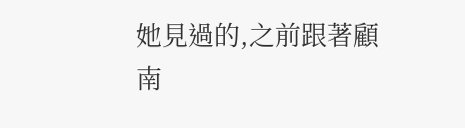她見過的,之前跟著顧南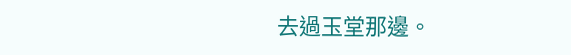去過玉堂那邊。